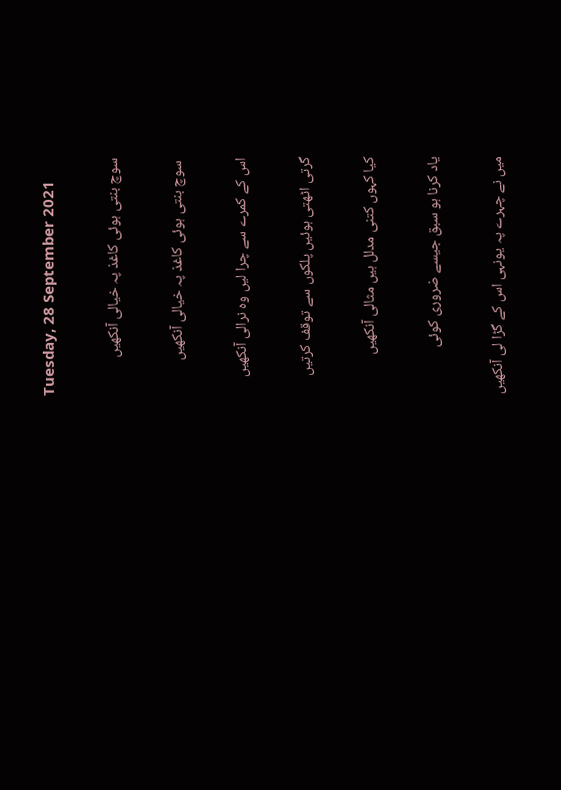Tuesday, 28 September 2021

سوچ بنتی ہوئی کاغذ پہ خیالی آنکھیں

 سوچ بنتی ہوئی کاغذ پہ خیالی آنکھیں

اس کے کمرے سے چرا لیں وہ نرالی آنکھیں

گرتی اٹھتی ہوئیں پلکوں سے توقف کرتیں

کیا کہوں کتنی مدلل ہیں مثالی آنکھیں

یاد کرنا ہو سبق جیسے ضروری کوئی

میں نے چہرے پہ یونہی اس کے گڑا لی آنکھیں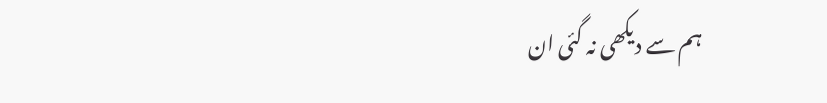ہم سے دیکھی نہ گئی ان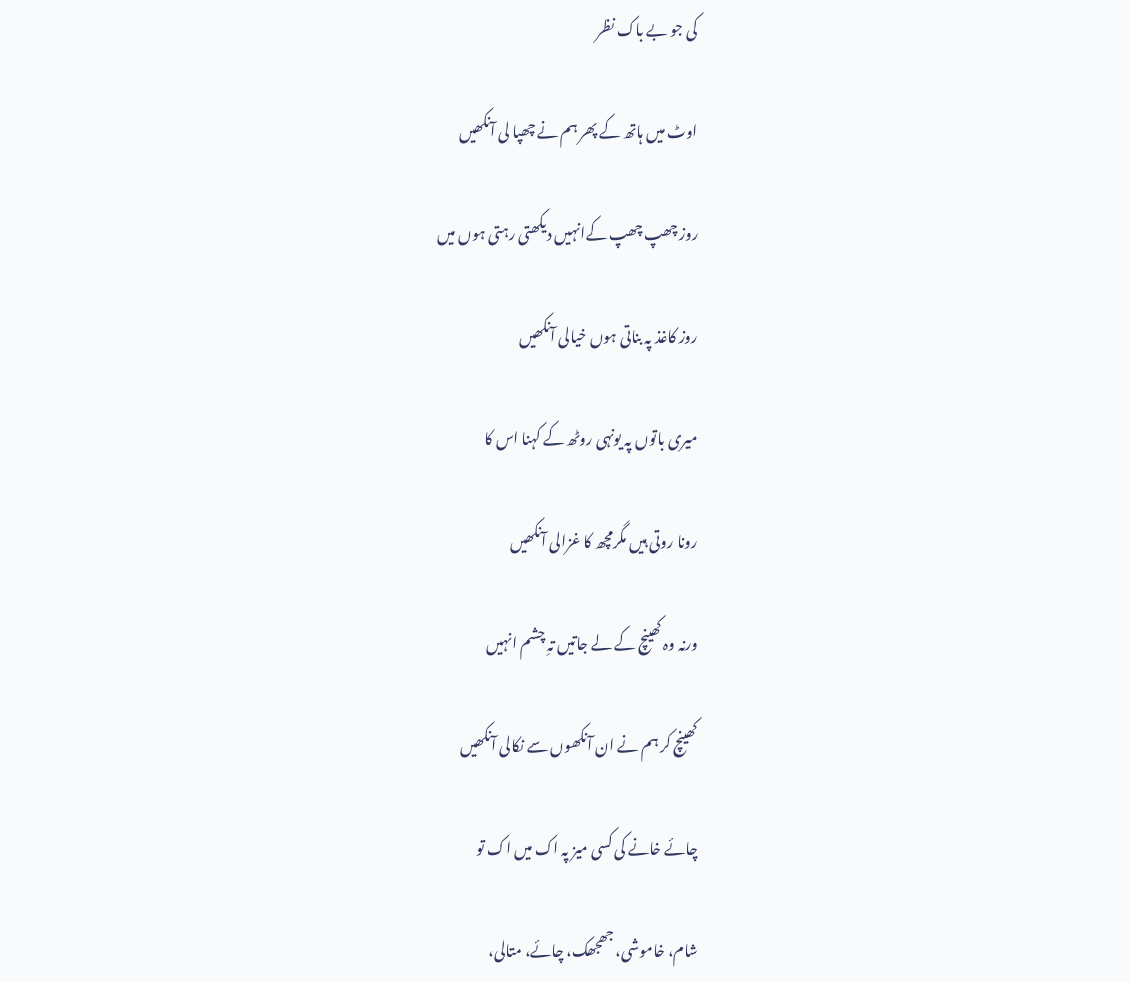کی جو بے باک نظر

اوٹ میں ہاتھ کے پھر ہم نے چھپا لی آنکھیں

روز چھپ چھپ کےانہیں دیکھتی رہتی ہوں میں

روز کاغذ پہ بناتی ہوں خیالی آنکھیں

میری باتوں پہ یونہی روٹھ کے کہنا اس کا

رونا روتی ہیں مگرمچھ کا غزالی آنکھیں

ورنہ وہ کھینچ کے لے جاتیں تہِ چشم انہیں

کھینچ کر ہم نے ان آنکھوں سے نکالی آنکھیں

چائے خانے کی کسی میز پہ اک میں اک تو

شام، خاموشی، جھجھک، چائے، متالی،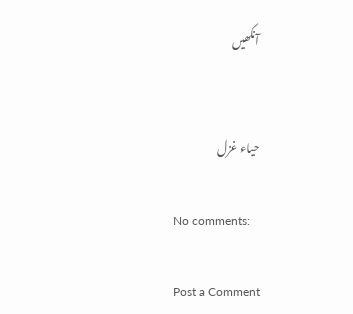آنکھیں


حیاء غزل

No comments:

Post a Comment